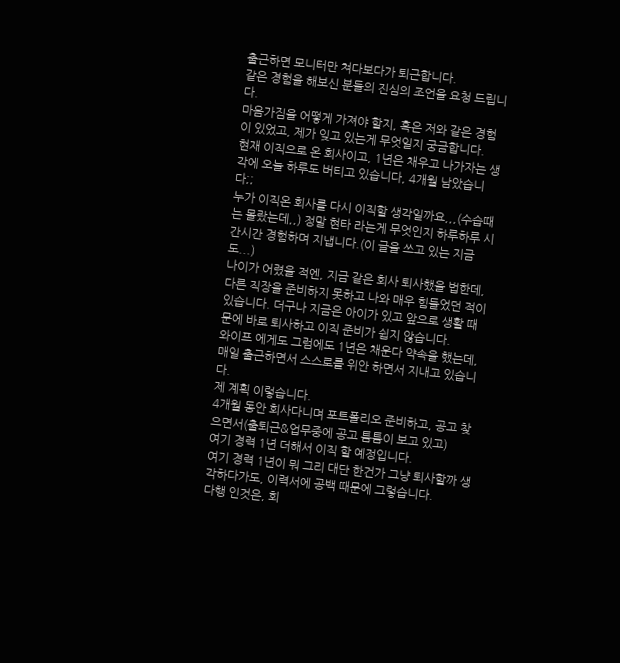출근하면 모니터만 쳐다보다가 퇴근합니다.
같은 경험을 해보신 분들의 진심의 조언을 요청 드립니다.
마음가짐을 어떻게 가져야 할지, 혹은 저와 같은 경험이 있었고, 제가 잊고 있는게 무엇일지 궁금합니다.
현재 이직으로 온 회사이고, 1년은 채우고 나가자는 생각에 오늘 하루도 버티고 있습니다, 4개월 남았습니다;;
누가 이직온 회사를 다시 이직할 생각일까요,,,(수습때는 몰랐는데,,) 정말 현타 라는게 무엇인지 하루하루 시간시간 경험하며 지냅니다.(이 글을 쓰고 있는 지금도...)
나이가 어렸을 적엔, 지금 같은 회사 퇴사했을 법한데, 다른 직장을 준비하지 못하고 나와 매우 힘들었던 적이 있습니다. 더구나 지금은 아이가 있고 앞으로 생활 때문에 바로 퇴사하고 이직 준비가 쉽지 않습니다.
와이프 에게도 그럼에도 1년은 채운다 약속을 했는데,
매일 출근하면서 스스로를 위안 하면서 지내고 있습니다.
제 계획 이렇습니다.
4개월 동안 회사다니며 포트폴리오 준비하고, 공고 찾으면서(출퇴근&업무중에 공고 틈틈이 보고 있고)
여기 경력 1년 더해서 이직 할 예정입니다.
여기 경력 1년이 뭐 그리 대단 한건가 그냥 퇴사할까 생각하다가도, 이력서에 공백 때문에 그렇습니다.
다행 인것은, 회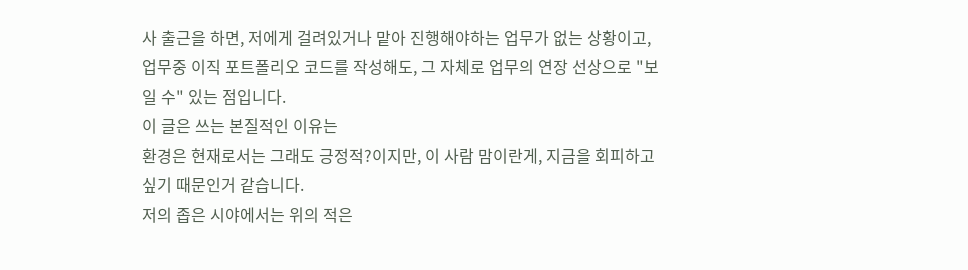사 출근을 하면, 저에게 걸려있거나 맡아 진행해야하는 업무가 없는 상황이고, 업무중 이직 포트폴리오 코드를 작성해도, 그 자체로 업무의 연장 선상으로 "보일 수" 있는 점입니다.
이 글은 쓰는 본질적인 이유는
환경은 현재로서는 그래도 긍정적?이지만, 이 사람 맘이란게, 지금을 회피하고 싶기 때문인거 같습니다.
저의 좁은 시야에서는 위의 적은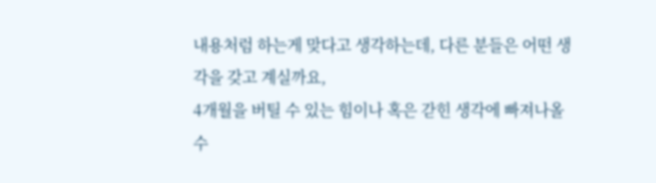내용처럼 하는게 맞다고 생각하는데, 다른 분들은 어떤 생각을 갖고 계실까요,
4개월을 버틸 수 있는 힘이나 혹은 갇힌 생각에 빠져나올 수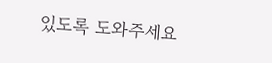있도록 도와주세요